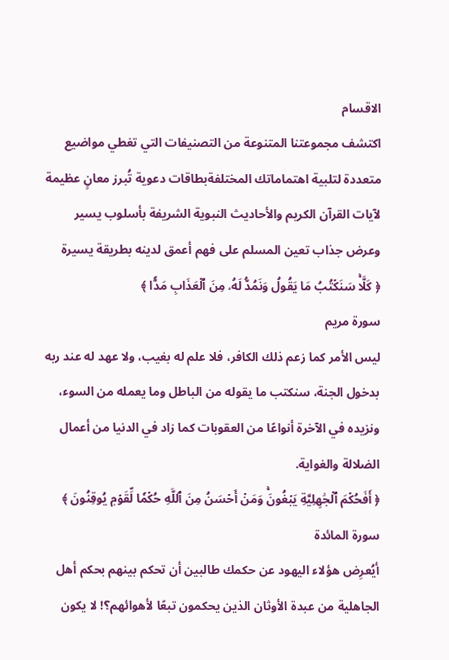الاقسام
اكتشف مجموعتنا المتنوعة من التصنيفات التي تغطي مواضيع متعددة لتلبية اهتماماتك المختلفةبطاقات دعوية تُبرز معانٍ عظيمة لآيات القرآن الكريم والأحاديث النبوية الشريفة بأسلوب يسير وعرض جذاب تعين المسلم على فهم أعمق لدينه بطريقة يسيرة
﴿ كَلَّاۚ سَنَكۡتُبُ مَا يَقُولُ وَنَمُدُّ لَهُۥ مِنَ ٱلۡعَذَابِ مَدّٗا ﴾
سورة مريم
ليس الأمر كما زعم ذلك الكافر، فلا علم له بغيب، ولا عهد له عند ربه بدخول الجنة، سنكتب ما يقوله من الباطل وما يعمله من السوء، ونزيده في الآخرة أنواعًا من العقوبات كما زاد في الدنيا من أعمال الضلالة والغواية.
﴿ أَفَحُكۡمَ ٱلۡجَٰهِلِيَّةِ يَبۡغُونَۚ وَمَنۡ أَحۡسَنُ مِنَ ٱللَّهِ حُكۡمٗا لِّقَوۡمٖ يُوقِنُونَ ﴾
سورة المائدة
أيُعرِض هؤلاء اليهود عن حكمك طالبين أن تحكم بينهم بحكم أهل الجاهلية من عبدة الأوثان الذين يحكمون تبعًا لأهوائهم؟! لا يكون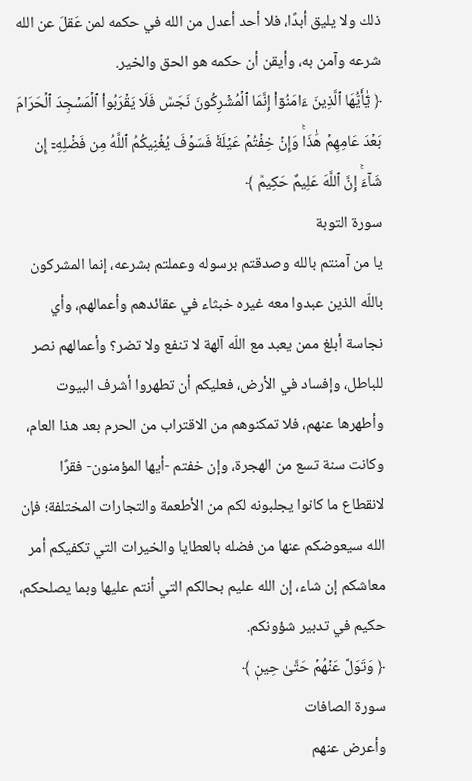ذلك ولا يليق أبدًا، فلا أحد أعدل من الله في حكمه لمن عَقلَ عن الله شرعه وآمن به، وأيقن أن حكمه هو الحق والخير.
﴿ يَٰٓأَيُّهَا ٱلَّذِينَ ءَامَنُوٓاْ إِنَّمَا ٱلۡمُشۡرِكُونَ نَجَسٞ فَلَا يَقۡرَبُواْ ٱلۡمَسۡجِدَ ٱلۡحَرَامَ بَعۡدَ عَامِهِمۡ هَٰذَاۚ وَإِنۡ خِفۡتُمۡ عَيۡلَةٗ فَسَوۡفَ يُغۡنِيكُمُ ٱللَّهُ مِن فَضۡلِهِۦٓ إِن شَآءَۚ إِنَّ ٱللَّهَ عَلِيمٌ حَكِيمٞ ﴾
سورة التوبة
يا من آمنتم بالله وصدقتم برسوله وعملتم بشرعه، إنما المشركون باللّه الذين عبدوا معه غيره خبثاء في عقائدهم وأعمالهم، وأي نجاسة أبلغ ممن يعبد مع اللّه آلهة لا تنفع ولا تضر؟ وأعمالهم نصر للباطل، وإفساد في الأرض، فعليكم أن تطهروا أشرف البيوت وأطهرها عنهم، فلا تمكنوهم من الاقتراب من الحرم بعد هذا العام، وكانت سنة تسع من الهجرة، وإن خفتم -أيها المؤمنون- فقرًا لانقطاع ما كانوا يجلبونه لكم من الأطعمة والتجارات المختلفة؛ فإن الله سيعوضكم عنها من فضله بالعطايا والخيرات التي تكفيكم أمر معاشكم إن شاء، إن الله عليم بحالكم التي أنتم عليها وبما يصلحكم، حكيم في تدبير شؤونكم.
﴿ وَتَوَلَّ عَنۡهُمۡ حَتَّىٰ حِينٖ ﴾
سورة الصافات
وأعرض عنهم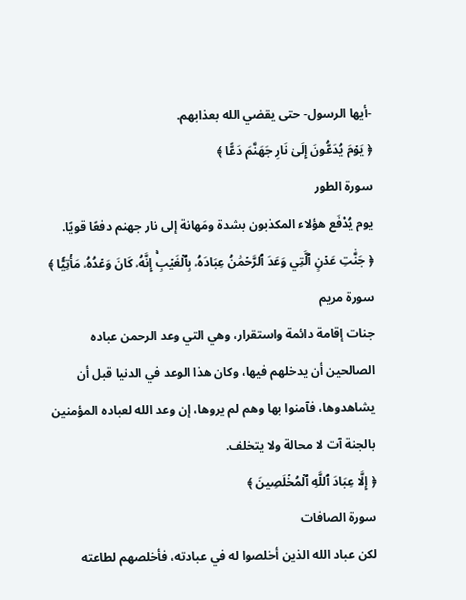-أيها الرسول- حتى يقضي الله بعذابهم.
﴿ يَوۡمَ يُدَعُّونَ إِلَىٰ نَارِ جَهَنَّمَ دَعًّا ﴾
سورة الطور
يوم يُدْفَع هؤلاء المكذبون بشدة ومَهانة إلى نار جهنم دفعًا قويًا.
﴿ جَنَّٰتِ عَدۡنٍ ٱلَّتِي وَعَدَ ٱلرَّحۡمَٰنُ عِبَادَهُۥ بِٱلۡغَيۡبِۚ إِنَّهُۥ كَانَ وَعۡدُهُۥ مَأۡتِيّٗا ﴾
سورة مريم
جنات إقامة دائمة واستقرار، وهي التي وعد الرحمن عباده الصالحين أن يدخلهم فيها، وكان هذا الوعد في الدنيا قبل أن يشاهدوها، فآمنوا بها وهم لم يروها، إن وعد الله لعباده المؤمنين بالجنة آت لا محالة ولا يتخلف.
﴿ إِلَّا عِبَادَ ٱللَّهِ ٱلۡمُخۡلَصِينَ ﴾
سورة الصافات
لكن عباد الله الذين أخلصوا له في عبادته، فأخلصهم لطاعته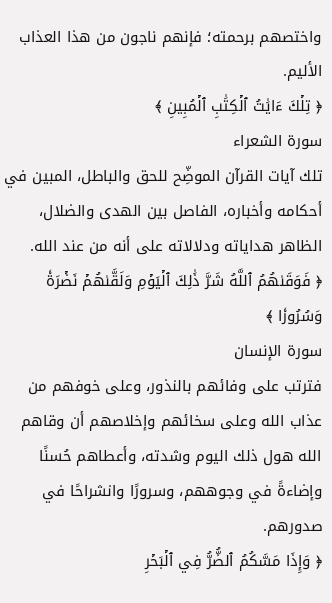واختصهم برحمته؛ فإنهم ناجون من هذا العذاب الأليم.
﴿ تِلۡكَ ءَايَٰتُ ٱلۡكِتَٰبِ ٱلۡمُبِينِ ﴾
سورة الشعراء
تلك آيات القرآن الموضِّح للحق والباطل، المبين في أحكامه وأخباره، الفاصل بين الهدى والضلال، الظاهر هداياته ودلالاته على أنه من عند الله.
﴿ فَوَقَىٰهُمُ ٱللَّهُ شَرَّ ذَٰلِكَ ٱلۡيَوۡمِ وَلَقَّىٰهُمۡ نَضۡرَةٗ وَسُرُورٗا ﴾
سورة الإنسان
فترتب على وفائهم بالنذور، وعلى خوفهم من عذاب الله وعلى سخائهم وإخلاصهم أن وقاهم الله هول ذلك اليوم وشدته، وأعطاهم حُسنًا وإضاءةً في وجوههم، وسرورًا وانشراحًا في صدورهم.
﴿ وَإِذَا مَسَّكُمُ ٱلضُّرُّ فِي ٱلۡبَحۡرِ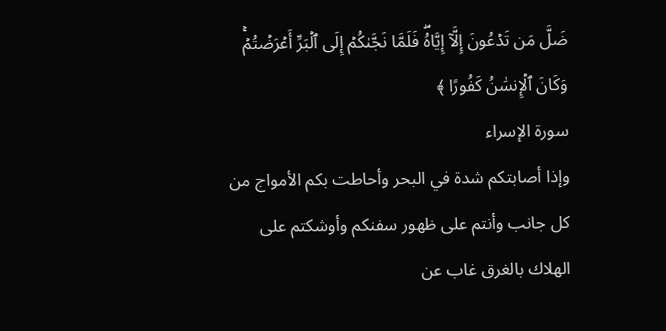ضَلَّ مَن تَدۡعُونَ إِلَّآ إِيَّاهُۖ فَلَمَّا نَجَّىٰكُمۡ إِلَى ٱلۡبَرِّ أَعۡرَضۡتُمۡۚ وَكَانَ ٱلۡإِنسَٰنُ كَفُورًا ﴾
سورة الإسراء
وإذا أصابتكم شدة في البحر وأحاطت بكم الأمواج من كل جانب وأنتم على ظهور سفنكم وأوشكتم على الهلاك بالغرق غاب عن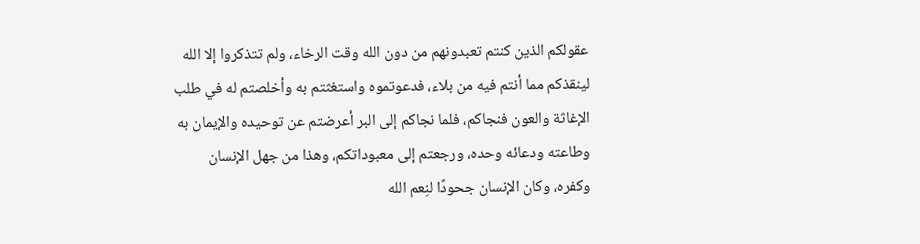عقولكم الذين كنتم تعبدونهم من دون الله وقت الرخاء، ولم تتذكروا إلا الله لينقذكم مما أنتم فيه من بلاء، فدعوتموه واستغثتم به وأخلصتم له في طلب الإغاثة والعون فنجاكم، فلما نجاكم إلى البر أعرضتم عن توحيده والإيمان به وطاعته ودعائه وحده، ورجعتم إلى معبوداتكم، وهذا من جهل الإنسان وكفره، وكان الإنسان جحودًا لنِعم الله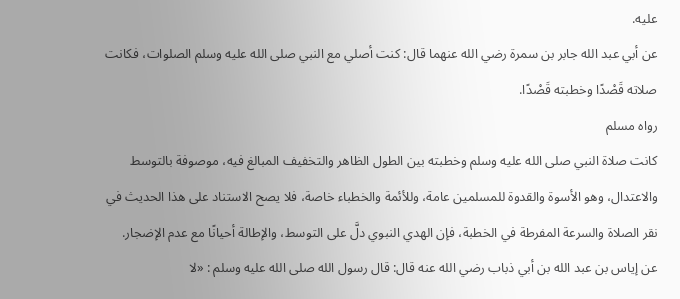عليه.
عن أبي عبد الله جابر بن سمرة رضي الله عنهما قال: كنت أصلي مع النبي صلى الله عليه وسلم الصلوات، فكانت صلاته قَصْدًا وخطبته قَصْدًا.
رواه مسلم
كانت صلاة النبي صلى الله عليه وسلم وخطبته بين الطول الظاهر والتخفيف المبالغ فيه، موصوفة بالتوسط والاعتدال، وهو الأسوة والقدوة للمسلمين عامة، وللأئمة والخطباء خاصة، فلا يصح الاستناد على هذا الحديث في نقر الصلاة والسرعة المفرطة في الخطبة، فإن الهدي النبوي دلَّ على التوسط، والإطالة أحيانًا مع عدم الإضجار.
عن إياس بن عبد الله بن أبي ذباب رضي الله عنه قال: قال رسول الله صلى الله عليه وسلم : «لا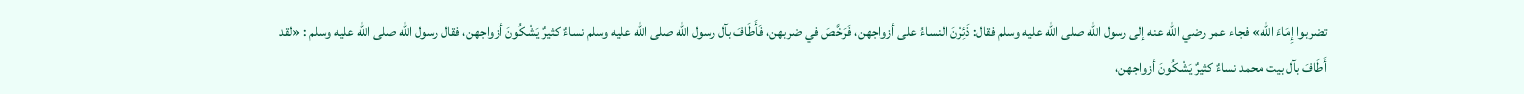تضربوا إِمَاءَ الله» فجاء عمر رضي الله عنه إلى رسول الله صلى الله عليه وسلم فقال: ذَئِرْنَ النساءُ على أزواجهن، فَرَخَّصَ في ضربهن، فَأَطَافَ بآل رسول الله صلى الله عليه وسلم نساءٌ كثيرٌ يَشْكُونَ أزواجهن، فقال رسول الله صلى الله عليه وسلم : «لقد أَطَافَ بآل بيت محمد نساءٌ كثيرٌ يَشْكُونَ أزواجهن،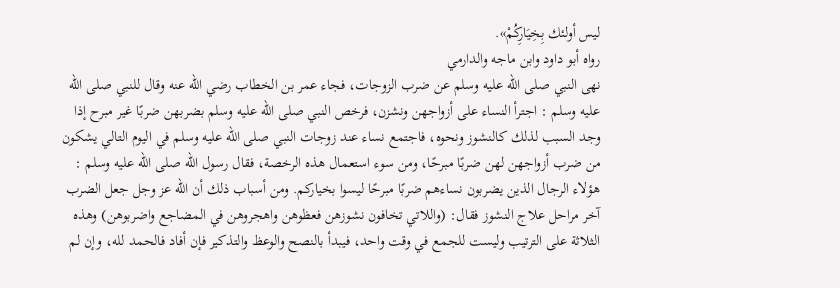ليس أولئك بِخِيَارِكُمْ».
رواه أبو داود وابن ماجه والدارمي
نهى النبي صلى الله عليه وسلم عن ضرب الزوجات، فجاء عمر بن الخطاب رضي الله عنه وقال للنبي صلى الله عليه وسلم : اجترأ النساء على أزواجهن ونشزن، فرخص النبي صلى الله عليه وسلم بضربهن ضربًا غير مبرح إذا وجد السبب لذلك كالنشوز ونحوه، فاجتمع نساء عند زوجات النبي صلى الله عليه وسلم في اليوم التالي يشكون من ضرب أزواجهن لهن ضربًا مبرحًا، ومن سوء استعمال هذه الرخصة، فقال رسول الله صلى الله عليه وسلم : هؤلاء الرجال الذين يضربون نساءهم ضربًا مبرحًا ليسوا بخياركم. ومن أسباب ذلك أن الله عز وجل جعل الضرب آخر مراحل علاج النشوز فقال: (واللاتي تخافون نشوزهن فعظوهن واهجروهن في المضاجع واضربوهن) وهذه الثلاثة على الترتيب وليست للجمع في وقت واحد، فيبدأ بالنصح والوعظ والتذكير فإن أفاد فالحمد لله، وإن لم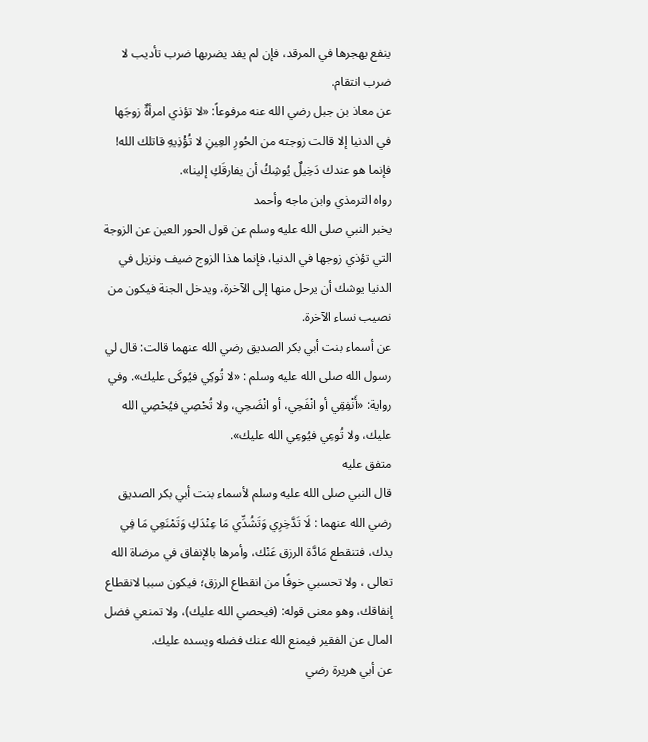ينفع يهجرها في المرقد، فإن لم يفد يضربها ضرب تأديب لا ضرب انتقام.
عن معاذ بن جبل رضي الله عنه مرفوعاً: «لا تؤذي امرأةٌ زوجَها في الدنيا إلا قالت زوجته من الحُورِ العِينِ لا تُؤْذِيهِ قاتلك الله! فإنما هو عندك دَخِيلٌ يُوشِكُ أن يفارقَكِ إلينا».
رواه الترمذي وابن ماجه وأحمد
يخبر النبي صلى الله عليه وسلم عن قول الحور العين عن الزوجة التي تؤذي زوجها في الدنيا، فإنما هذا الزوج ضيف ونزيل في الدنيا يوشك أن يرحل منها إلى الآخرة، ويدخل الجنة فيكون من نصيب نساء الآخرة.
عن أسماء بنت أبي بكر الصديق رضي الله عنهما قالت: قال لي رسول الله صلى الله عليه وسلم : «لا تُوكِي فيُوكَى عليك». وفي رواية: «أَنْفِقِي أو انْفَحِي، أو انْضَحِي، ولا تُحْصِي فيُحْصِي الله عليك، ولا تُوعِي فيُوعِي الله عليك».
متفق عليه
قال النبي صلى الله عليه وسلم لأسماء بنت أبي بكر الصديق رضي الله عنهما : لَا تَدَّخِرِي وَتَشُدِّي مَا عِنْدَكِ وَتَمْنَعِي مَا فِي يدك، فتنقطع مَادَّة الرزق عَنْك، وأمرها بالإنفاق في مرضاة الله تعالى ، ولا تحسبي خوفًا من انقطاع الرزق؛ فيكون سببا لانقطاع إنفاقك، وهو معنى قوله: (فيحصي الله عليك)، ولا تمنعي فضل المال عن الفقير فيمنع الله عنك فضله ويسده عليك.
عن أبي هريرة رضي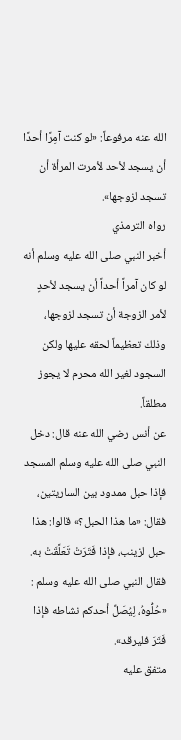الله عنه مرفوعاً: «لو كنت آمِرًا أحدًا أن يسجد لأحد لأمرت المرأة أن تسجد لزوجها».
رواه الترمذي
أخبر النبي صلى الله عليه وسلم أنه لو كان آمراً أحداً أن يسجد لأحدٍ لأمر الزوجة أن تسجد لزوجها، وذلك تعظيماً لحقه عليها ولكن السجود لغير الله محرم لا يجوز مطلقاً.
عن أنس رضي الله عنه قال: دخل النبي صلى الله عليه وسلم المسجد فإذا حبل ممدود بين الساريتين، فقال: «ما هذا الحبل؟» قالوا: هذا حبل لزينب، فإذا فَتَرَتْ تَعَلَّقَتْ به. فقال النبي صلى الله عليه وسلم : «حُلُّوهُ، لِيُصَلِّ أحدكم نشاطه فإذا فَتَرَ فليرقد».
متفق عليه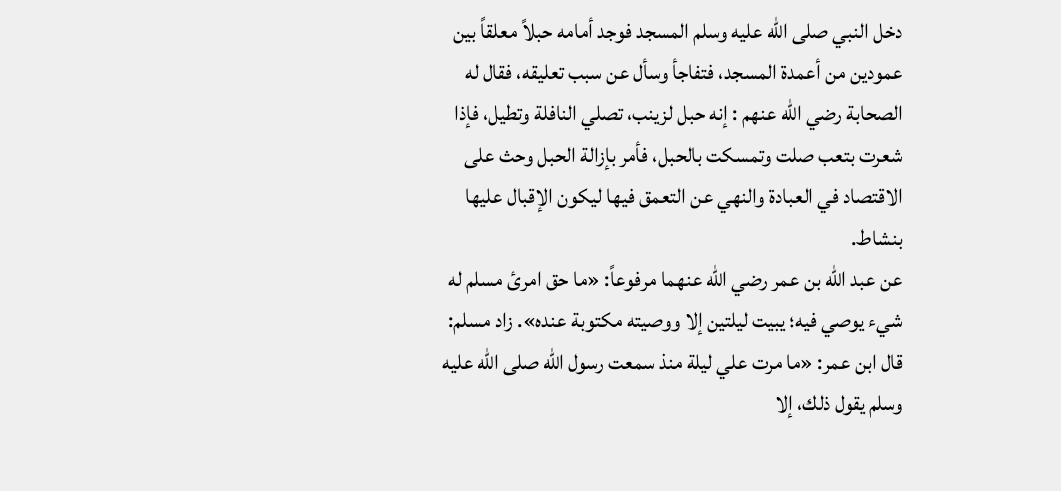دخل النبي صلى الله عليه وسلم المسجد فوجد أمامه حبلاً معلقاً بين عمودين من أعمدة المسجد، فتفاجأ وسأل عن سبب تعليقه، فقال له الصحابة رضي الله عنهم : إنه حبل لزينب، تصلي النافلة وتطيل، فإذا شعرت بتعب صلت وتمسكت بالحبل، فأمر بإزالة الحبل وحث على الاقتصاد في العبادة والنهي عن التعمق فيها ليكون الإقبال عليها بنشاط.
عن عبد الله بن عمر رضي الله عنهما مرفوعاً: «ما حق امرئ مسلم له شيء يوصي فيه؛ يبيت ليلتين إلا ووصيته مكتوبة عنده». زاد مسلم: قال ابن عمر: «ما مرت علي ليلة منذ سمعت رسول الله صلى الله عليه وسلم يقول ذلك، إلا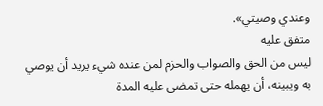وعندي وصيتي».
متفق عليه
ليس من الحق والصواب والحزم لمن عنده شيء يريد أن يوصي به ويبينه، أن يهمله حتى تمضى عليه المدة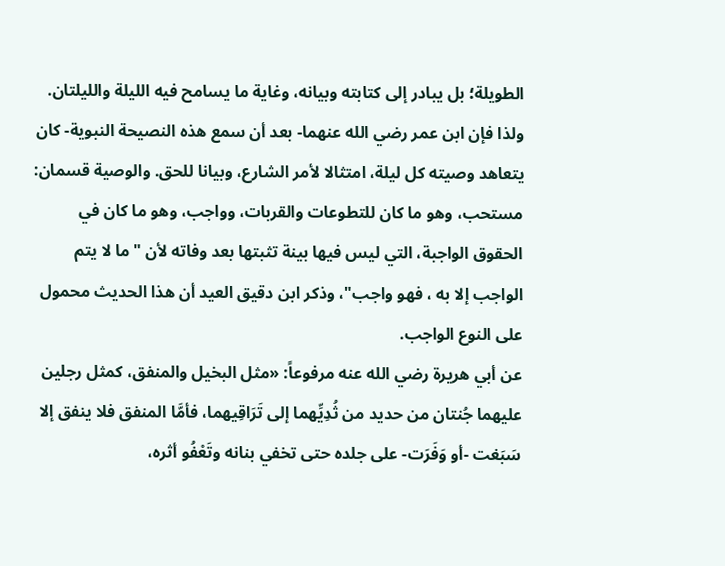الطويلة؛ بل يبادر إلى كتابته وبيانه، وغاية ما يسامح فيه الليلة والليلتان. ولذا فإن ابن عمر رضي الله عنهما- بعد أن سمع هذه النصيحة النبوية- كان يتعاهد وصيته كل ليلة، امتثالا لأمر الشارع، وبيانا للحق. والوصية قسمان: مستحب، وهو ما كان للتطوعات والقربات، وواجب، وهو ما كان في الحقوق الواجبة، التي ليس فيها بينة تثبتها بعد وفاته لأن "ما لا يتم الواجب إلا به ، فهو واجب"، وذكر ابن دقيق العيد أن هذا الحديث محمول على النوع الواجب.
عن أبي هريرة رضي الله عنه مرفوعاً: «مثل البخيل والمنفق، كمثل رجلين عليهما جُنتان من حديد من ثُدِيِّهما إلى تَرَاقِيهما، فأمَّا المنفق فلا ينفق إلا سَبَغت -أو وَفَرَت- على جلده حتى تخفي بنانه وتَعْفُو أثره،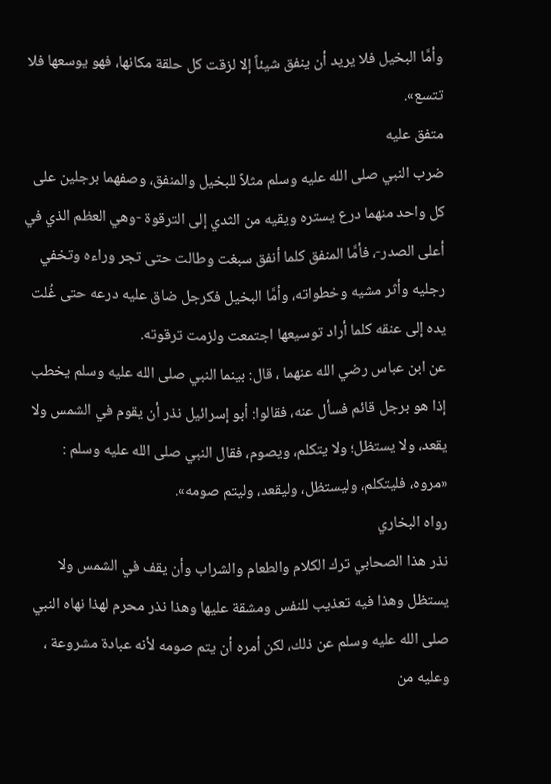وأمَّا البخيل فلا يريد أن ينفق شيئاً إلا لزقت كل حلقة مكانها، فهو يوسعها فلا تتسع».
متفق عليه
ضرب النبي صلى الله عليه وسلم مثلاً للبخيل والمنفق، وصفهما برجلين على كل واحد منهما درع يستره ويقيه من الثدي إلى الترقوة -وهي العظم الذي في أعلى الصدر-، فأمَّا المنفق كلما أنفق سبغت وطالت حتى تجر وراءه وتخفي رجليه وأثر مشيه وخطواته، وأمَّا البخيل فكرجل ضاق عليه درعه حتى غُلت يده إلى عنقه كلما أراد توسيعها اجتمعت ولزمت ترقوته.
عن ابن عباس رضي الله عنهما ، قال: بينما النبي صلى الله عليه وسلم يخطب إذا هو برجل قائم فسأل عنه، فقالوا: أبو إسرائيل نذر أن يقوم في الشمس ولا يقعد، ولا يستظل؛ ولا يتكلم، ويصوم، فقال النبي صلى الله عليه وسلم : «مروه، فليتكلم، وليستظل، وليقعد، وليتم صومه».
رواه البخاري
نذر هذا الصحابي ترك الكلام والطعام والشراب وأن يقف في الشمس ولا يستظل وهذا فيه تعذيب للنفس ومشقة عليها وهذا نذر محرم لهذا نهاه النبي صلى الله عليه وسلم عن ذلك، لكن أمره أن يتم صومه لأنه عبادة مشروعة ، وعليه من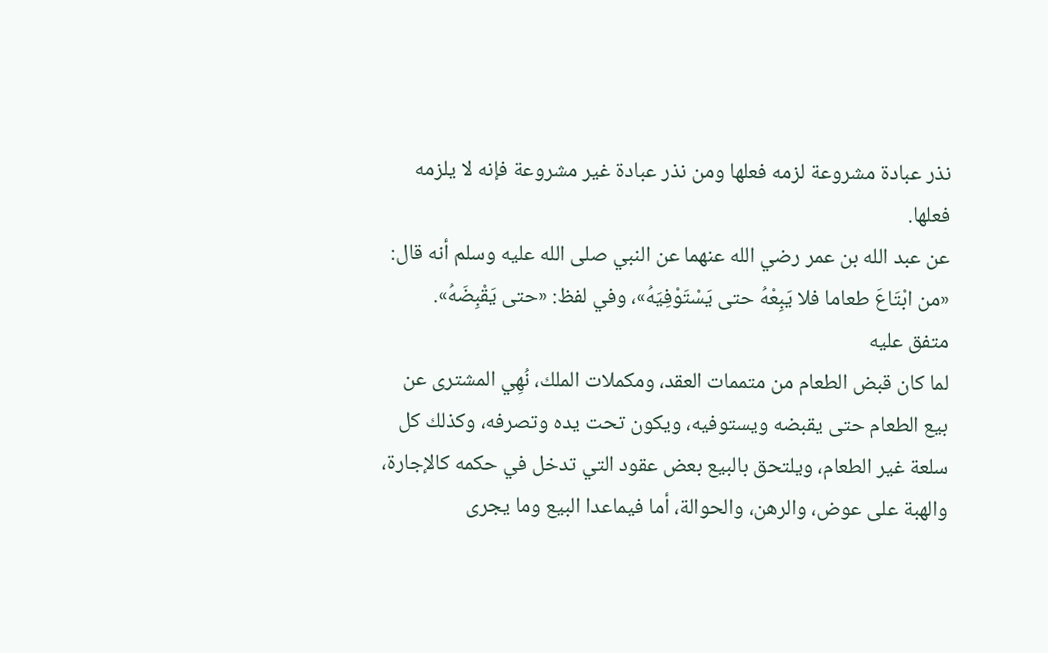نذر عبادة مشروعة لزمه فعلها ومن نذر عبادة غير مشروعة فإنه لا يلزمه فعلها.
عن عبد الله بن عمر رضي الله عنهما عن النبي صلى الله عليه وسلم أنه قال: «من ابْتَاعَ طعاما فلا يَبِعْهُ حتى يَسْتَوْفِيَهُ»، وفي لفظ: «حتى يَقْبِضَهُ».
متفق عليه
لما كان قبض الطعام من متممات العقد، ومكملات الملك، نُهِي المشترى عن بيع الطعام حتى يقبضه ويستوفيه، ويكون تحت يده وتصرفه، وكذلك كل سلعة غير الطعام، ويلتحق بالبيع بعض عقود التي تدخل في حكمه كالإجارة، والهبة على عوض، والرهن، والحوالة، أما فيماعدا البيع وما يجرى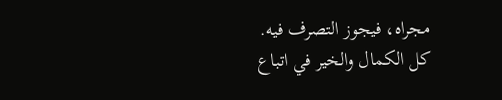مجراه، فيجوز التصرف فيه.
كل الكمال والخير في اتباع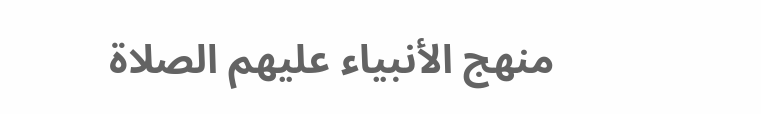منهج الأنبياء عليهم الصلاة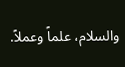والسلام، علماً وعملاً.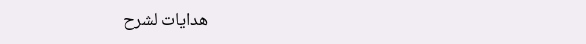هدايات لشرح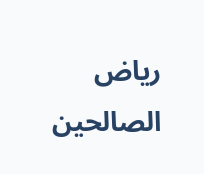رياض الصالحين